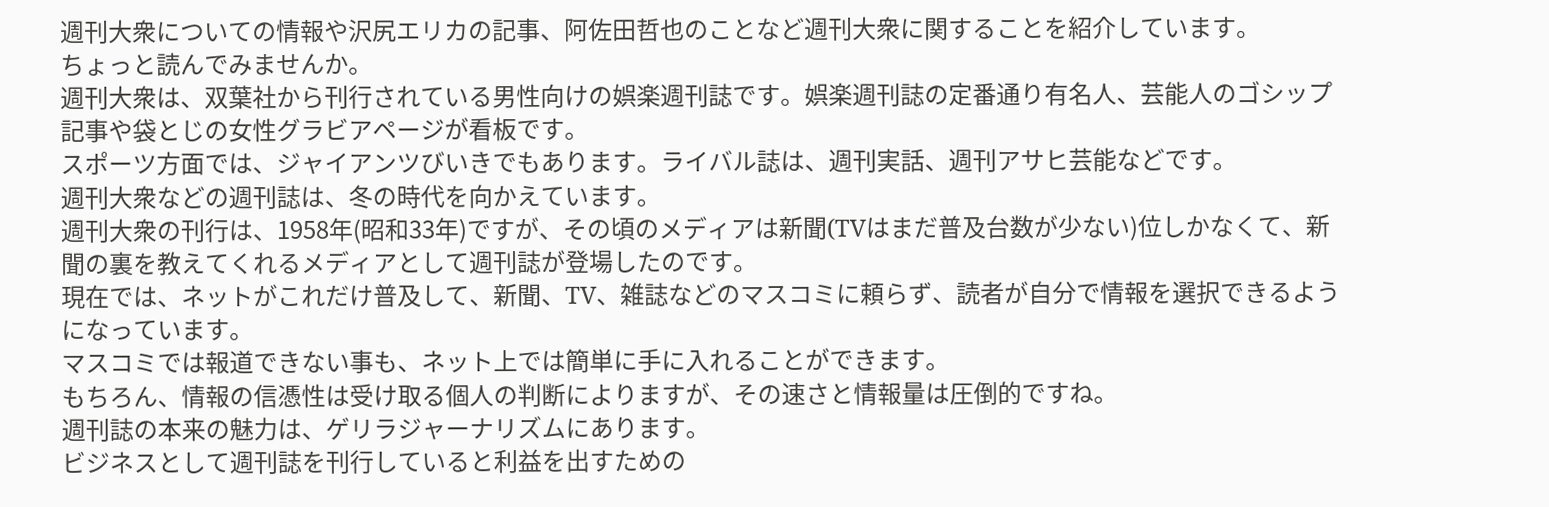週刊大衆についての情報や沢尻エリカの記事、阿佐田哲也のことなど週刊大衆に関することを紹介しています。
ちょっと読んでみませんか。
週刊大衆は、双葉社から刊行されている男性向けの娯楽週刊誌です。娯楽週刊誌の定番通り有名人、芸能人のゴシップ記事や袋とじの女性グラビアページが看板です。
スポーツ方面では、ジャイアンツびいきでもあります。ライバル誌は、週刊実話、週刊アサヒ芸能などです。
週刊大衆などの週刊誌は、冬の時代を向かえています。
週刊大衆の刊行は、1958年(昭和33年)ですが、その頃のメディアは新聞(TVはまだ普及台数が少ない)位しかなくて、新聞の裏を教えてくれるメディアとして週刊誌が登場したのです。
現在では、ネットがこれだけ普及して、新聞、TV、雑誌などのマスコミに頼らず、読者が自分で情報を選択できるようになっています。
マスコミでは報道できない事も、ネット上では簡単に手に入れることができます。
もちろん、情報の信憑性は受け取る個人の判断によりますが、その速さと情報量は圧倒的ですね。
週刊誌の本来の魅力は、ゲリラジャーナリズムにあります。
ビジネスとして週刊誌を刊行していると利益を出すための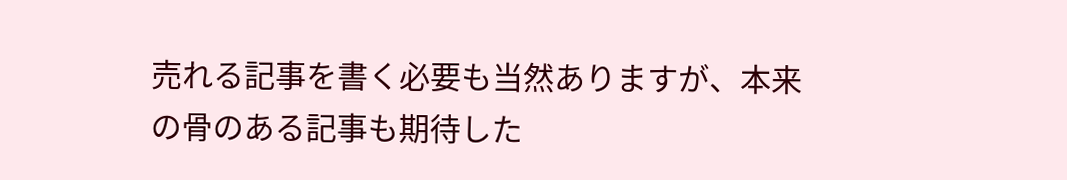売れる記事を書く必要も当然ありますが、本来の骨のある記事も期待した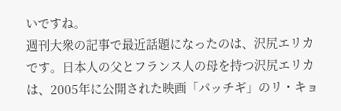いですね。
週刊大衆の記事で最近話題になったのは、沢尻エリカです。日本人の父とフランス人の母を持つ沢尻エリカは、2005年に公開された映画「パッチギ」のリ・キョ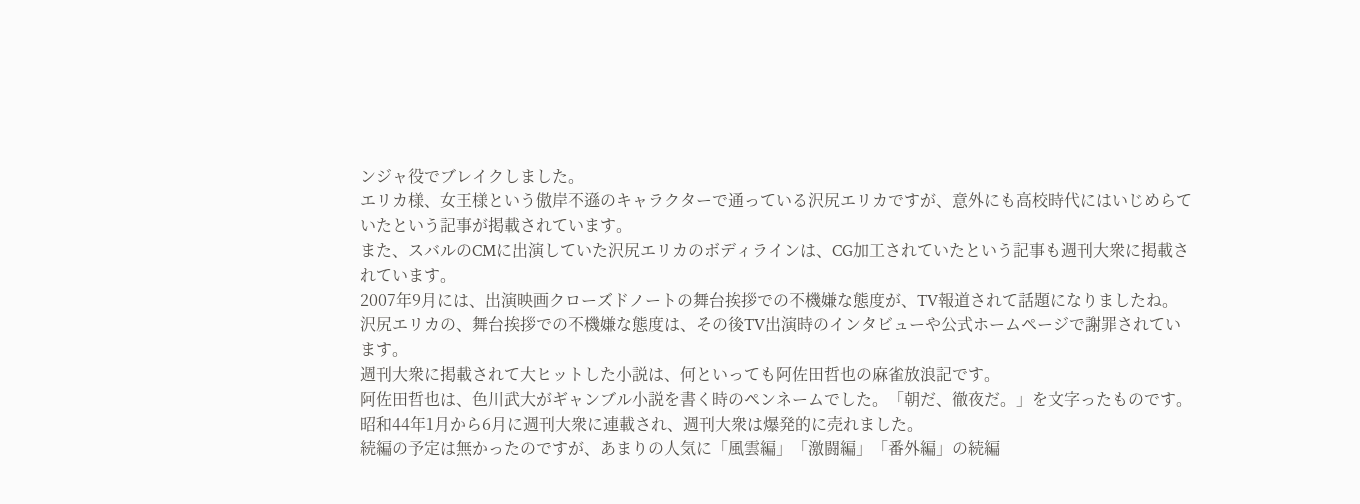ンジャ役でブレイクしました。
エリカ様、女王様という傲岸不遜のキャラクターで通っている沢尻エリカですが、意外にも高校時代にはいじめらていたという記事が掲載されています。
また、スバルのCMに出演していた沢尻エリカのボディラインは、CG加工されていたという記事も週刊大衆に掲載されています。
2007年9月には、出演映画クローズドノートの舞台挨拶での不機嫌な態度が、TV報道されて話題になりましたね。
沢尻エリカの、舞台挨拶での不機嫌な態度は、その後TV出演時のインタビューや公式ホームページで謝罪されています。
週刊大衆に掲載されて大ヒットした小説は、何といっても阿佐田哲也の麻雀放浪記です。
阿佐田哲也は、色川武大がギャンブル小説を書く時のペンネームでした。「朝だ、徹夜だ。」を文字ったものです。
昭和44年1月から6月に週刊大衆に連載され、週刊大衆は爆発的に売れました。
続編の予定は無かったのですが、あまりの人気に「風雲編」「激闘編」「番外編」の続編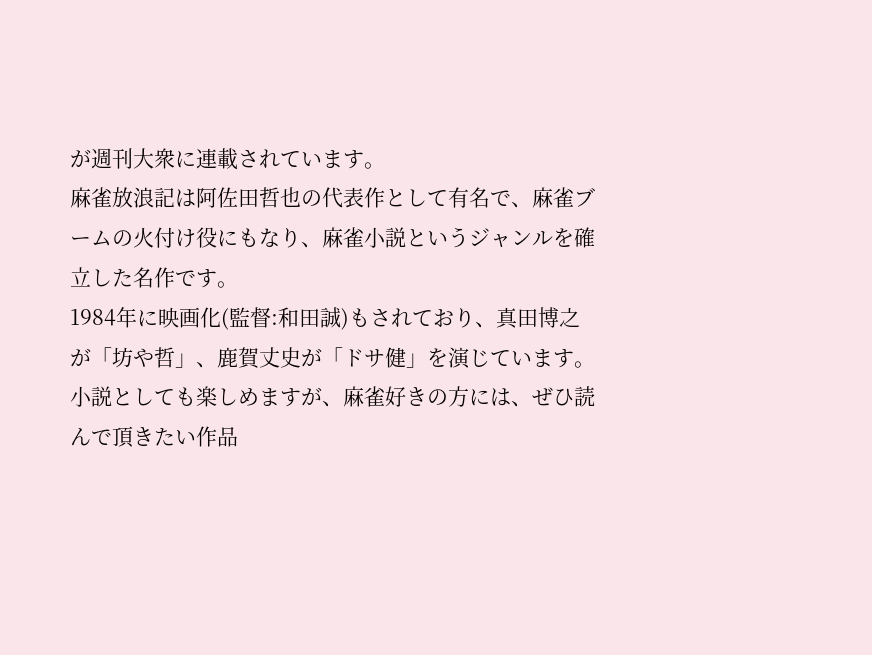が週刊大衆に連載されています。
麻雀放浪記は阿佐田哲也の代表作として有名で、麻雀ブームの火付け役にもなり、麻雀小説というジャンルを確立した名作です。
1984年に映画化(監督:和田誠)もされており、真田博之が「坊や哲」、鹿賀丈史が「ドサ健」を演じています。
小説としても楽しめますが、麻雀好きの方には、ぜひ読んで頂きたい作品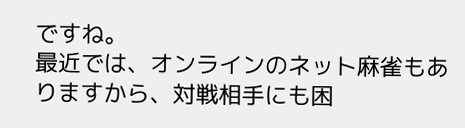ですね。
最近では、オンラインのネット麻雀もありますから、対戦相手にも困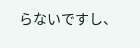らないですし、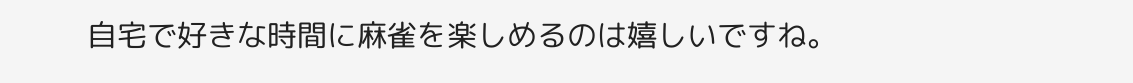自宅で好きな時間に麻雀を楽しめるのは嬉しいですね。